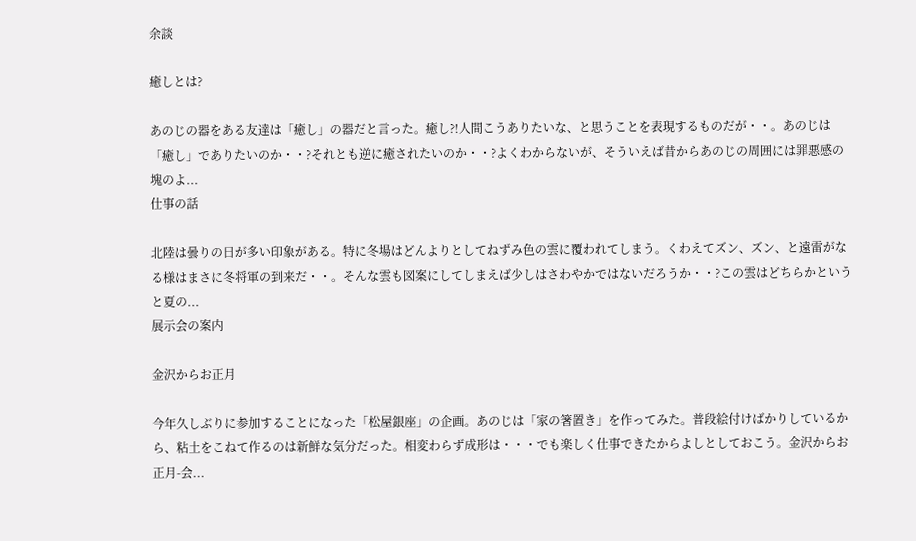余談

癒しとは?

あのじの器をある友達は「癒し」の器だと言った。癒し?!人間こうありたいな、と思うことを表現するものだが・・。あのじは「癒し」でありたいのか・・?それとも逆に癒されたいのか・・?よくわからないが、そういえば昔からあのじの周囲には罪悪感の塊のよ...
仕事の話

北陸は曇りの日が多い印象がある。特に冬場はどんよりとしてねずみ色の雲に覆われてしまう。くわえてズン、ズン、と遠雷がなる様はまさに冬将軍の到来だ・・。そんな雲も図案にしてしまえば少しはさわやかではないだろうか・・?この雲はどちらかというと夏の...
展示会の案内

金沢からお正月

今年久しぶりに参加することになった「松屋銀座」の企画。あのじは「家の箸置き」を作ってみた。普段絵付けばかりしているから、粘土をこねて作るのは新鮮な気分だった。相変わらず成形は・・・でも楽しく仕事できたからよしとしておこう。金沢からお正月-会...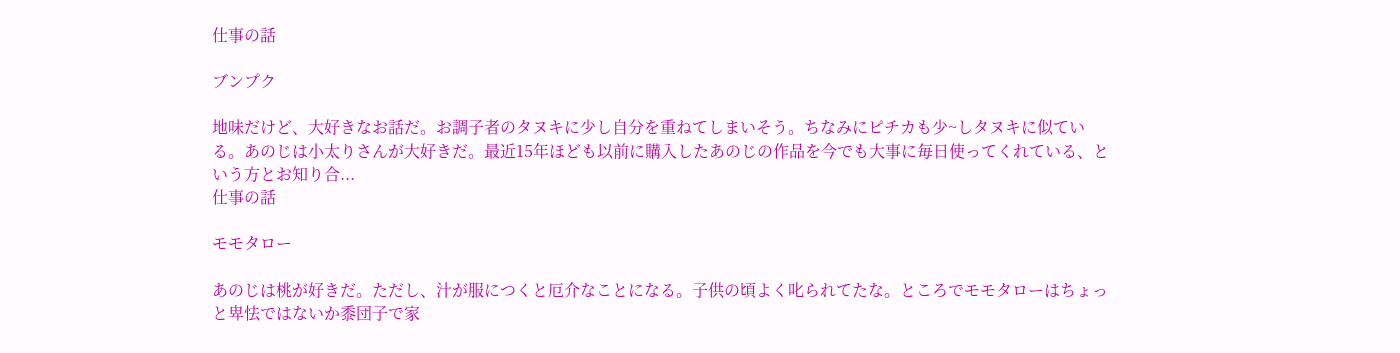仕事の話

ブンプク

地味だけど、大好きなお話だ。お調子者のタヌキに少し自分を重ねてしまいそう。ちなみにピチカも少~しタヌキに似ている。あのじは小太りさんが大好きだ。最近15年ほども以前に購入したあのじの作品を今でも大事に毎日使ってくれている、という方とお知り合...
仕事の話

モモタロー

あのじは桃が好きだ。ただし、汁が服につくと厄介なことになる。子供の頃よく叱られてたな。ところでモモタローはちょっと卑怯ではないか黍団子で家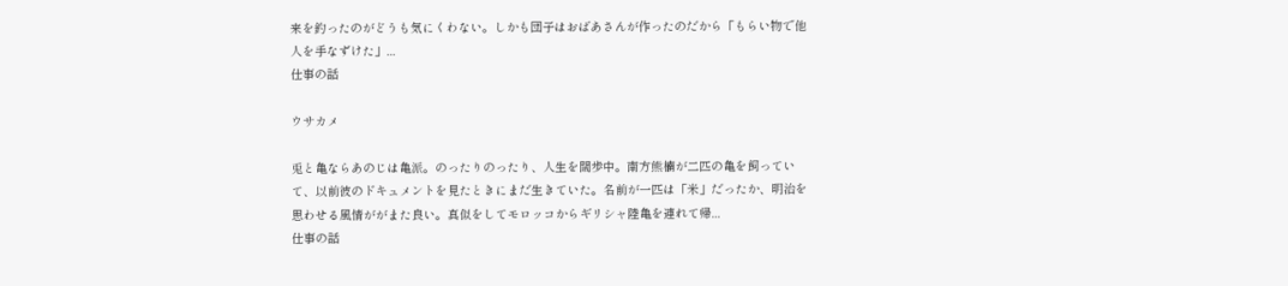来を釣ったのがどうも気にくわない。しかも団子はおばあさんが作ったのだから「もらい物で他人を手なずけた」...
仕事の話

ウサカメ

兎と亀ならあのじは亀派。のったりのったり、人生を闊歩中。南方熊楠が二匹の亀を飼っていて、以前彼のドキュメントを見たときにまだ生きていた。名前が一匹は「米」だったか、明治を思わせる風情ががまた良い。真似をしてモロッコからギリシャ陸亀を連れて帰...
仕事の話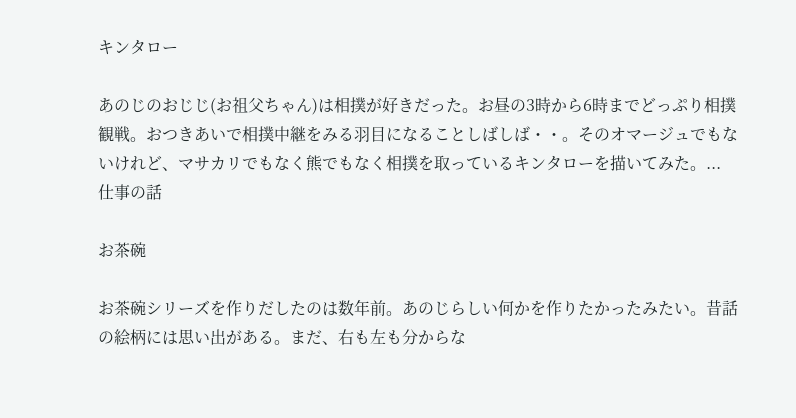キンタロー

あのじのおじじ(お祖父ちゃん)は相撲が好きだった。お昼の3時から6時までどっぷり相撲観戦。おつきあいで相撲中継をみる羽目になることしばしば・・。そのオマージュでもないけれど、マサカリでもなく熊でもなく相撲を取っているキンタローを描いてみた。...
仕事の話

お茶碗

お茶碗シリーズを作りだしたのは数年前。あのじらしい何かを作りたかったみたい。昔話の絵柄には思い出がある。まだ、右も左も分からな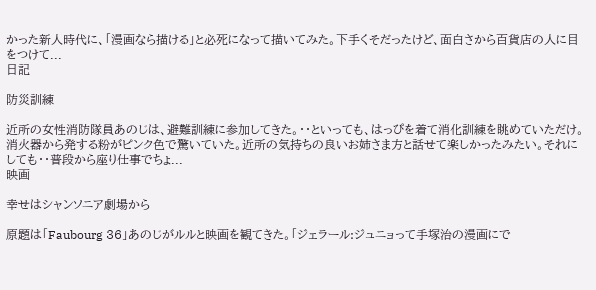かった新人時代に、「漫画なら描ける」と必死になって描いてみた。下手くそだったけど、面白さから百貨店の人に目をつけて...
日記

防災訓練

近所の女性消防隊員あのじは、避難訓練に参加してきた。・・といっても、はっぴを着て消化訓練を眺めていただけ。消火器から発する粉がピンク色で驚いていた。近所の気持ちの良いお姉さま方と話せて楽しかったみたい。それにしても・・普段から座り仕事でちょ...
映画

幸せはシャンソニア劇場から

原題は「Faubourg 36」あのじがルルと映画を観てきた。「ジェラール:ジュニョって手塚治の漫画にで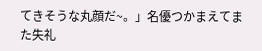てきそうな丸顔だ~。」名優つかまえてまた失礼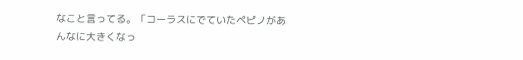なこと言ってる。「コーラスにでていたペピノがあんなに大きくなっ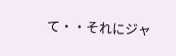て・・それにジャ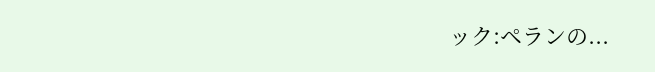ック:ペランの...